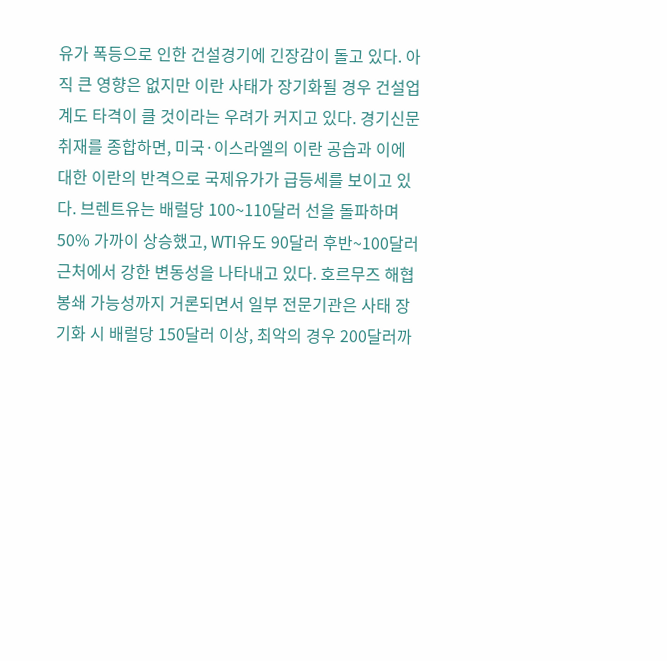유가 폭등으로 인한 건설경기에 긴장감이 돌고 있다. 아직 큰 영향은 없지만 이란 사태가 장기화될 경우 건설업계도 타격이 클 것이라는 우려가 커지고 있다. 경기신문 취재를 종합하면, 미국·이스라엘의 이란 공습과 이에 대한 이란의 반격으로 국제유가가 급등세를 보이고 있다. 브렌트유는 배럴당 100~110달러 선을 돌파하며 50% 가까이 상승했고, WTI유도 90달러 후반~100달러 근처에서 강한 변동성을 나타내고 있다. 호르무즈 해협 봉쇄 가능성까지 거론되면서 일부 전문기관은 사태 장기화 시 배럴당 150달러 이상, 최악의 경우 200달러까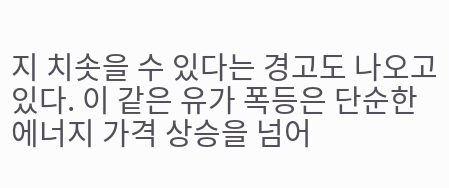지 치솟을 수 있다는 경고도 나오고 있다. 이 같은 유가 폭등은 단순한 에너지 가격 상승을 넘어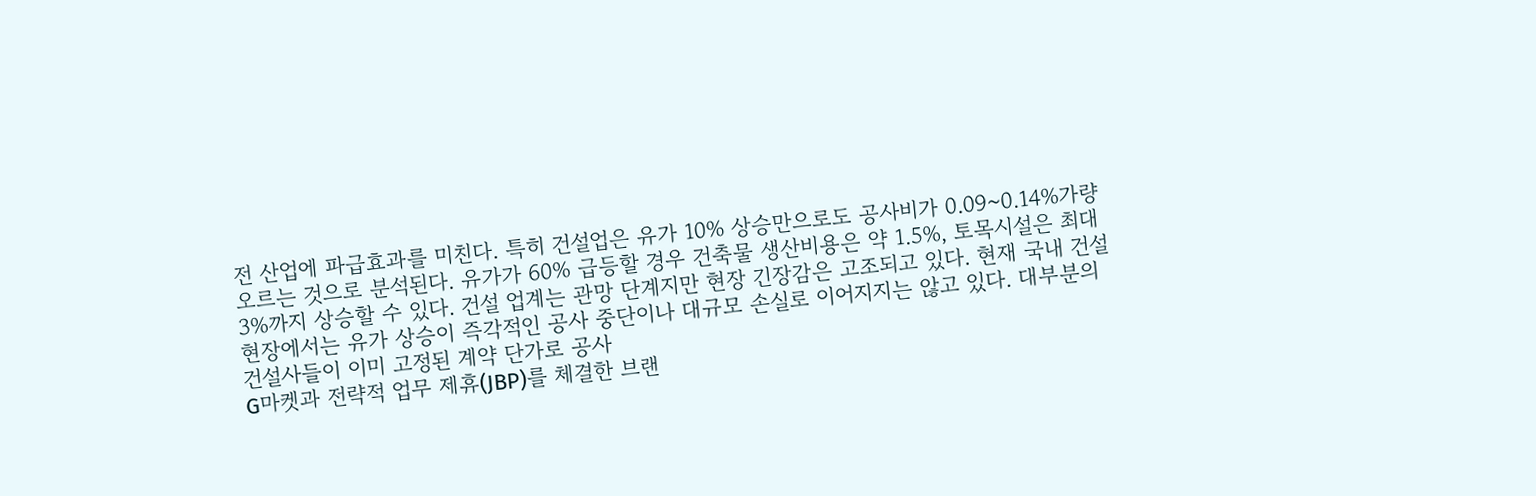전 산업에 파급효과를 미친다. 특히 건설업은 유가 10% 상승만으로도 공사비가 0.09~0.14%가량 오르는 것으로 분석된다. 유가가 60% 급등할 경우 건축물 생산비용은 약 1.5%, 토목시설은 최대 3%까지 상승할 수 있다. 건설 업계는 관망 단계지만 현장 긴장감은 고조되고 있다. 현재 국내 건설 현장에서는 유가 상승이 즉각적인 공사 중단이나 대규모 손실로 이어지지는 않고 있다. 대부분의 건설사들이 이미 고정된 계약 단가로 공사
G마켓과 전략적 업무 제휴(JBP)를 체결한 브랜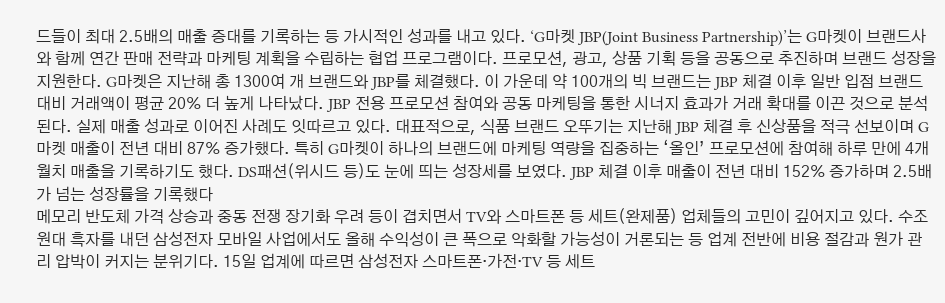드들이 최대 2.5배의 매출 증대를 기록하는 등 가시적인 성과를 내고 있다. ‘G마켓 JBP(Joint Business Partnership)’는 G마켓이 브랜드사와 함께 연간 판매 전략과 마케팅 계획을 수립하는 협업 프로그램이다. 프로모션, 광고, 상품 기획 등을 공동으로 추진하며 브랜드 성장을 지원한다. G마켓은 지난해 총 1300여 개 브랜드와 JBP를 체결했다. 이 가운데 약 100개의 빅 브랜드는 JBP 체결 이후 일반 입점 브랜드 대비 거래액이 평균 20% 더 높게 나타났다. JBP 전용 프로모션 참여와 공동 마케팅을 통한 시너지 효과가 거래 확대를 이끈 것으로 분석된다. 실제 매출 성과로 이어진 사례도 잇따르고 있다. 대표적으로, 식품 브랜드 오뚜기는 지난해 JBP 체결 후 신상품을 적극 선보이며 G마켓 매출이 전년 대비 87% 증가했다. 특히 G마켓이 하나의 브랜드에 마케팅 역량을 집중하는 ‘올인’ 프로모션에 참여해 하루 만에 4개월치 매출을 기록하기도 했다. DS패션(위시드 등)도 눈에 띄는 성장세를 보였다. JBP 체결 이후 매출이 전년 대비 152% 증가하며 2.5배가 넘는 성장률을 기록했다
메모리 반도체 가격 상승과 중동 전쟁 장기화 우려 등이 겹치면서 TV와 스마트폰 등 세트(완제품) 업체들의 고민이 깊어지고 있다. 수조원대 흑자를 내던 삼성전자 모바일 사업에서도 올해 수익성이 큰 폭으로 악화할 가능성이 거론되는 등 업계 전반에 비용 절감과 원가 관리 압박이 커지는 분위기다. 15일 업계에 따르면 삼성전자 스마트폰·가전·TV 등 세트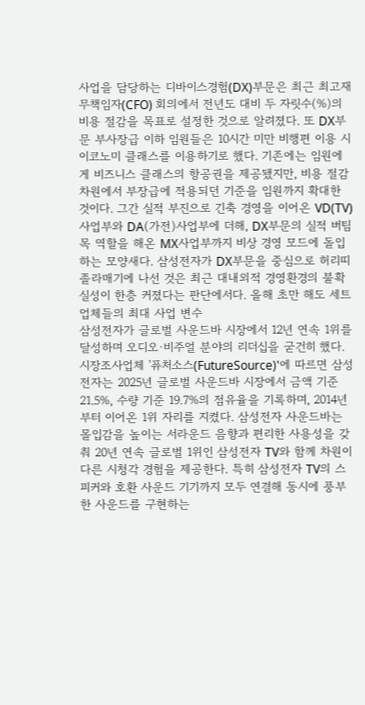사업을 담당하는 디바이스경험(DX)부문은 최근 최고재무책임자(CFO) 회의에서 전년도 대비 두 자릿수(%)의 비용 절감을 목표로 설정한 것으로 알려졌다. 또 DX부문 부사장급 이하 임원들은 10시간 미만 비행편 이용 시 이코노미 클래스를 이용하기로 했다. 기존에는 임원에게 비즈니스 클래스의 항공권을 제공됐지만, 비용 절감 차원에서 부장급에 적용되던 기준을 임원까지 확대한 것이다. 그간 실적 부진으로 긴축 경영을 이어온 VD(TV)사업부와 DA(가전)사업부에 더해, DX부문의 실적 버팀목 역할을 해온 MX사업부까지 비상 경영 모드에 돌입하는 모양새다. 삼성전자가 DX부문을 중심으로 허리띠 졸라매기에 나선 것은 최근 대내외적 경영환경의 불확실성이 한층 커졌다는 판단에서다. 올해 초만 해도 세트업체들의 최대 사업 변수
삼성전자가 글로벌 사운드바 시장에서 12년 연속 1위를 달성하며 오디오·비주얼 분야의 리더십을 굳건히 했다. 시장조사업체 '퓨처소스(FutureSource)'에 따르면 삼성전자는 2025년 글로벌 사운드바 시장에서 금액 기준 21.5%, 수량 기준 19.7%의 점유율을 기록하며, 2014년부터 이어온 1위 자리를 지켰다. 삼성전자 사운드바는 몰입감을 높이는 서라운드 음향과 편리한 사용성을 갖춰 20년 연속 글로벌 1위인 삼성전자 TV와 함께 차원이 다른 시청각 경험을 제공한다. 특히 삼성전자 TV의 스피커와 호환 사운드 기기까지 모두 연결해 동시에 풍부한 사운드를 구현하는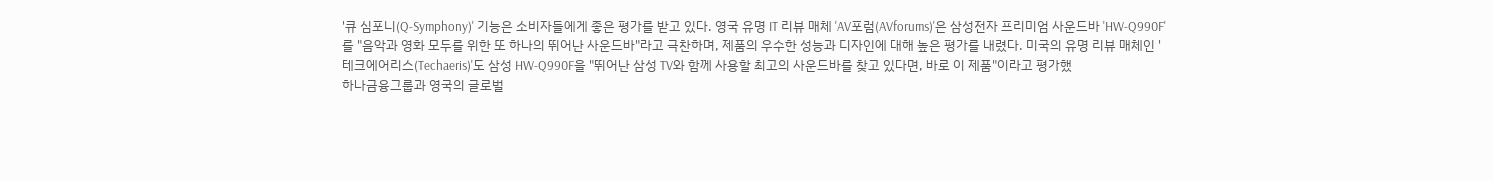'큐 심포니(Q-Symphony)' 기능은 소비자들에게 좋은 평가를 받고 있다. 영국 유명 IT 리뷰 매체 'AV포럼(AVforums)'은 삼성전자 프리미엄 사운드바 'HW-Q990F'를 "음악과 영화 모두를 위한 또 하나의 뛰어난 사운드바"라고 극찬하며, 제품의 우수한 성능과 디자인에 대해 높은 평가를 내렸다. 미국의 유명 리뷰 매체인 '테크에어리스(Techaeris)'도 삼성 HW-Q990F을 "뛰어난 삼성 TV와 함께 사용할 최고의 사운드바를 찾고 있다면, 바로 이 제품"이라고 평가했
하나금융그룹과 영국의 글로벌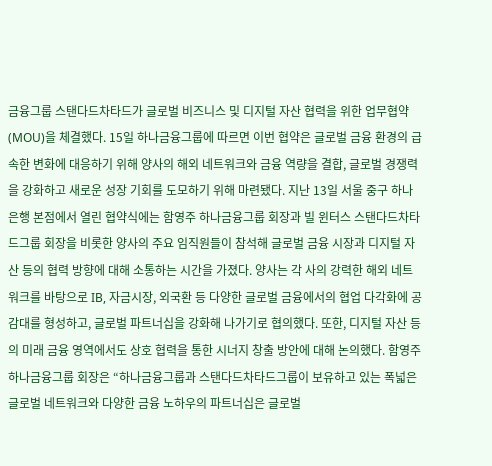금융그룹 스탠다드차타드가 글로벌 비즈니스 및 디지털 자산 협력을 위한 업무협약(MOU)을 체결했다. 15일 하나금융그룹에 따르면 이번 협약은 글로벌 금융 환경의 급속한 변화에 대응하기 위해 양사의 해외 네트워크와 금융 역량을 결합, 글로벌 경쟁력을 강화하고 새로운 성장 기회를 도모하기 위해 마련됐다. 지난 13일 서울 중구 하나은행 본점에서 열린 협약식에는 함영주 하나금융그룹 회장과 빌 윈터스 스탠다드차타드그룹 회장을 비롯한 양사의 주요 임직원들이 참석해 글로벌 금융 시장과 디지털 자산 등의 협력 방향에 대해 소통하는 시간을 가졌다. 양사는 각 사의 강력한 해외 네트워크를 바탕으로 IB, 자금시장, 외국환 등 다양한 글로벌 금융에서의 협업 다각화에 공감대를 형성하고, 글로벌 파트너십을 강화해 나가기로 협의했다. 또한, 디지털 자산 등의 미래 금융 영역에서도 상호 협력을 통한 시너지 창출 방안에 대해 논의했다. 함영주 하나금융그룹 회장은 “하나금융그룹과 스탠다드차타드그룹이 보유하고 있는 폭넓은 글로벌 네트워크와 다양한 금융 노하우의 파트너십은 글로벌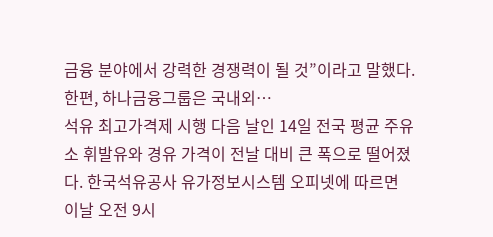금융 분야에서 강력한 경쟁력이 될 것”이라고 말했다. 한편, 하나금융그룹은 국내외…
석유 최고가격제 시행 다음 날인 14일 전국 평균 주유소 휘발유와 경유 가격이 전날 대비 큰 폭으로 떨어졌다. 한국석유공사 유가정보시스템 오피넷에 따르면 이날 오전 9시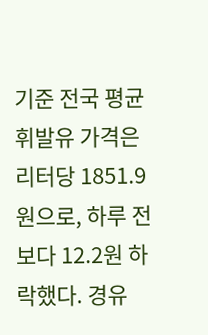기준 전국 평균 휘발유 가격은 리터당 1851.9원으로, 하루 전보다 12.2원 하락했다. 경유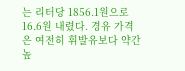는 리터당 1856.1원으로 16.6원 내렸다. 경유 가격은 여전히 휘발유보다 약간 높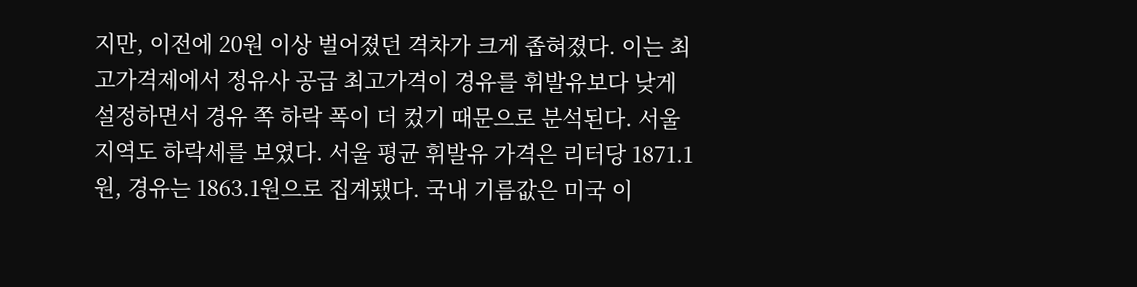지만, 이전에 20원 이상 벌어졌던 격차가 크게 좁혀졌다. 이는 최고가격제에서 정유사 공급 최고가격이 경유를 휘발유보다 낮게 설정하면서 경유 쪽 하락 폭이 더 컸기 때문으로 분석된다. 서울 지역도 하락세를 보였다. 서울 평균 휘발유 가격은 리터당 1871.1원, 경유는 1863.1원으로 집계됐다. 국내 기름값은 미국 이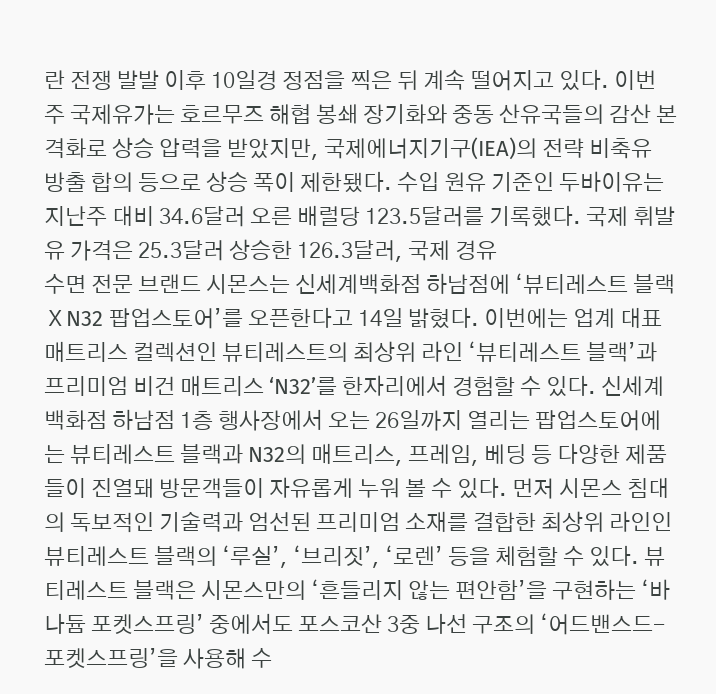란 전쟁 발발 이후 10일경 정점을 찍은 뒤 계속 떨어지고 있다. 이번 주 국제유가는 호르무즈 해협 봉쇄 장기화와 중동 산유국들의 감산 본격화로 상승 압력을 받았지만, 국제에너지기구(IEA)의 전략 비축유 방출 합의 등으로 상승 폭이 제한됐다. 수입 원유 기준인 두바이유는 지난주 대비 34.6달러 오른 배럴당 123.5달러를 기록했다. 국제 휘발유 가격은 25.3달러 상승한 126.3달러, 국제 경유
수면 전문 브랜드 시몬스는 신세계백화점 하남점에 ‘뷰티레스트 블랙ⅩN32 팝업스토어’를 오픈한다고 14일 밝혔다. 이번에는 업계 대표 매트리스 컬렉션인 뷰티레스트의 최상위 라인 ‘뷰티레스트 블랙’과 프리미엄 비건 매트리스 ‘N32’를 한자리에서 경험할 수 있다. 신세계백화점 하남점 1층 행사장에서 오는 26일까지 열리는 팝업스토어에는 뷰티레스트 블랙과 N32의 매트리스, 프레임, 베딩 등 다양한 제품들이 진열돼 방문객들이 자유롭게 누워 볼 수 있다. 먼저 시몬스 침대의 독보적인 기술력과 엄선된 프리미엄 소재를 결합한 최상위 라인인 뷰티레스트 블랙의 ‘루실’, ‘브리짓’, ‘로렌’ 등을 체험할 수 있다. 뷰티레스트 블랙은 시몬스만의 ‘흔들리지 않는 편안함’을 구현하는 ‘바나듐 포켓스프링’ 중에서도 포스코산 3중 나선 구조의 ‘어드밴스드-포켓스프링’을 사용해 수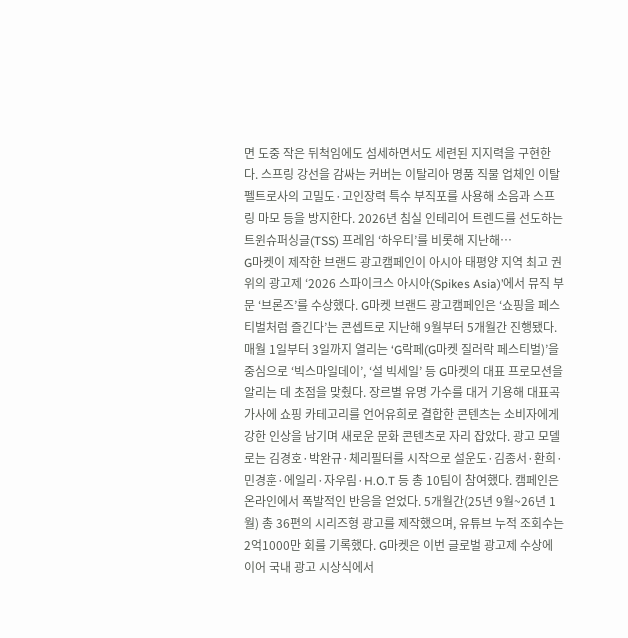면 도중 작은 뒤척임에도 섬세하면서도 세련된 지지력을 구현한다. 스프링 강선을 감싸는 커버는 이탈리아 명품 직물 업체인 이탈펠트로사의 고밀도·고인장력 특수 부직포를 사용해 소음과 스프링 마모 등을 방지한다. 2026년 침실 인테리어 트렌드를 선도하는 트윈슈퍼싱글(TSS) 프레임 ‘하우티’를 비롯해 지난해…
G마켓이 제작한 브랜드 광고캠페인이 아시아 태평양 지역 최고 권위의 광고제 ‘2026 스파이크스 아시아(Spikes Asia)’에서 뮤직 부문 ‘브론즈’를 수상했다. G마켓 브랜드 광고캠페인은 ‘쇼핑을 페스티벌처럼 즐긴다’는 콘셉트로 지난해 9월부터 5개월간 진행됐다. 매월 1일부터 3일까지 열리는 ‘G락페(G마켓 질러락 페스티벌)’을 중심으로 ‘빅스마일데이’, ‘설 빅세일’ 등 G마켓의 대표 프로모션을 알리는 데 초점을 맞췄다. 장르별 유명 가수를 대거 기용해 대표곡 가사에 쇼핑 카테고리를 언어유희로 결합한 콘텐츠는 소비자에게 강한 인상을 남기며 새로운 문화 콘텐츠로 자리 잡았다. 광고 모델로는 김경호·박완규·체리필터를 시작으로 설운도·김종서·환희·민경훈·에일리·자우림·H.O.T 등 총 10팀이 참여했다. 캠페인은 온라인에서 폭발적인 반응을 얻었다. 5개월간(25년 9월~26년 1월) 총 36편의 시리즈형 광고를 제작했으며, 유튜브 누적 조회수는 2억1000만 회를 기록했다. G마켓은 이번 글로벌 광고제 수상에 이어 국내 광고 시상식에서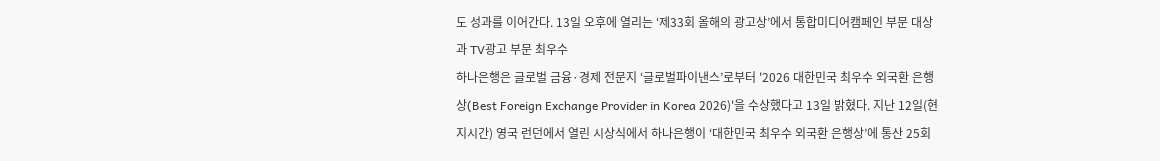도 성과를 이어간다. 13일 오후에 열리는 ‘제33회 올해의 광고상’에서 통합미디어캠페인 부문 대상과 TV광고 부문 최우수
하나은행은 글로벌 금융·경제 전문지 ‘글로벌파이낸스’로부터 '2026 대한민국 최우수 외국환 은행상(Best Foreign Exchange Provider in Korea 2026)'을 수상했다고 13일 밝혔다. 지난 12일(현지시간) 영국 런던에서 열린 시상식에서 하나은행이 ‘대한민국 최우수 외국환 은행상’에 통산 25회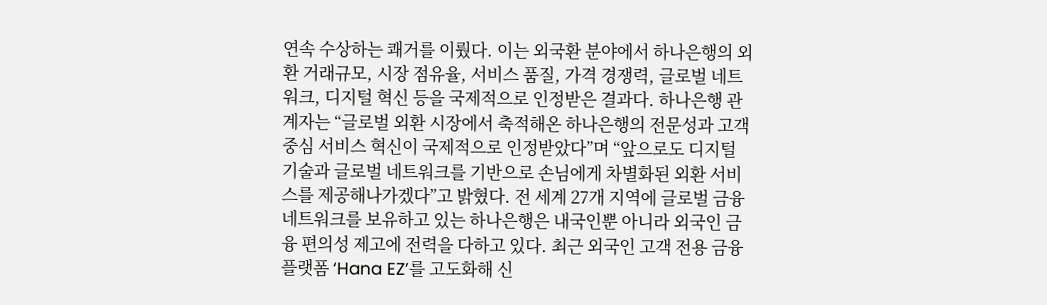연속 수상하는 쾌거를 이뤘다. 이는 외국환 분야에서 하나은행의 외환 거래규모, 시장 점유율, 서비스 품질, 가격 경쟁력, 글로벌 네트워크, 디지털 혁신 등을 국제적으로 인정받은 결과다. 하나은행 관계자는 “글로벌 외환 시장에서 축적해온 하나은행의 전문성과 고객 중심 서비스 혁신이 국제적으로 인정받았다”며 “앞으로도 디지털 기술과 글로벌 네트워크를 기반으로 손님에게 차별화된 외환 서비스를 제공해나가겠다”고 밝혔다. 전 세계 27개 지역에 글로벌 금융 네트워크를 보유하고 있는 하나은행은 내국인뿐 아니라 외국인 금융 편의성 제고에 전력을 다하고 있다. 최근 외국인 고객 전용 금융 플랫폼 ‘Hana EZ’를 고도화해 신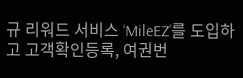규 리워드 서비스 ‘MileEZ’를 도입하고 고객확인등록, 여권번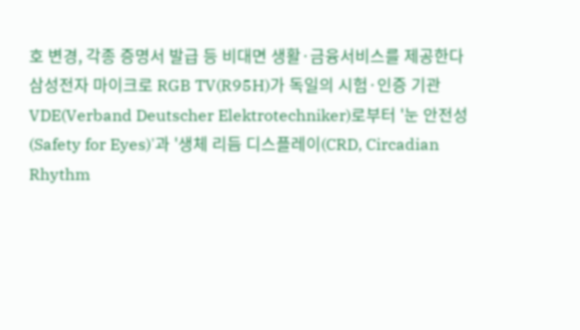호 변경, 각종 증명서 발급 등 비대면 생활·금융서비스를 제공한다
삼성전자 마이크로 RGB TV(R95H)가 독일의 시험·인증 기관 VDE(Verband Deutscher Elektrotechniker)로부터 '눈 안전성(Safety for Eyes)'과 '생체 리듬 디스플레이(CRD, Circadian Rhythm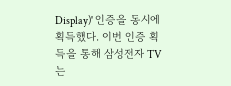Display)' 인증을 동시에 획득했다. 이번 인증 획득을 통해 삼성전자 TV는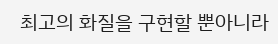최고의 화질을 구현할 뿐아니라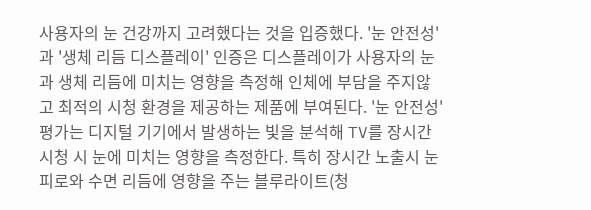사용자의 눈 건강까지 고려했다는 것을 입증했다. '눈 안전성'과 '생체 리듬 디스플레이' 인증은 디스플레이가 사용자의 눈과 생체 리듬에 미치는 영향을 측정해 인체에 부담을 주지않고 최적의 시청 환경을 제공하는 제품에 부여된다. '눈 안전성' 평가는 디지털 기기에서 발생하는 빛을 분석해 TV를 장시간 시청 시 눈에 미치는 영향을 측정한다. 특히 장시간 노출시 눈 피로와 수면 리듬에 영향을 주는 블루라이트(청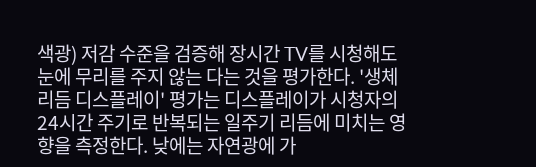색광) 저감 수준을 검증해 장시간 TV를 시청해도 눈에 무리를 주지 않는 다는 것을 평가한다. '생체 리듬 디스플레이' 평가는 디스플레이가 시청자의 24시간 주기로 반복되는 일주기 리듬에 미치는 영향을 측정한다. 낮에는 자연광에 가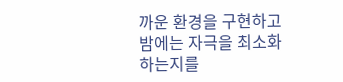까운 환경을 구현하고 밤에는 자극을 최소화하는지를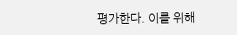평가한다. 이를 위해